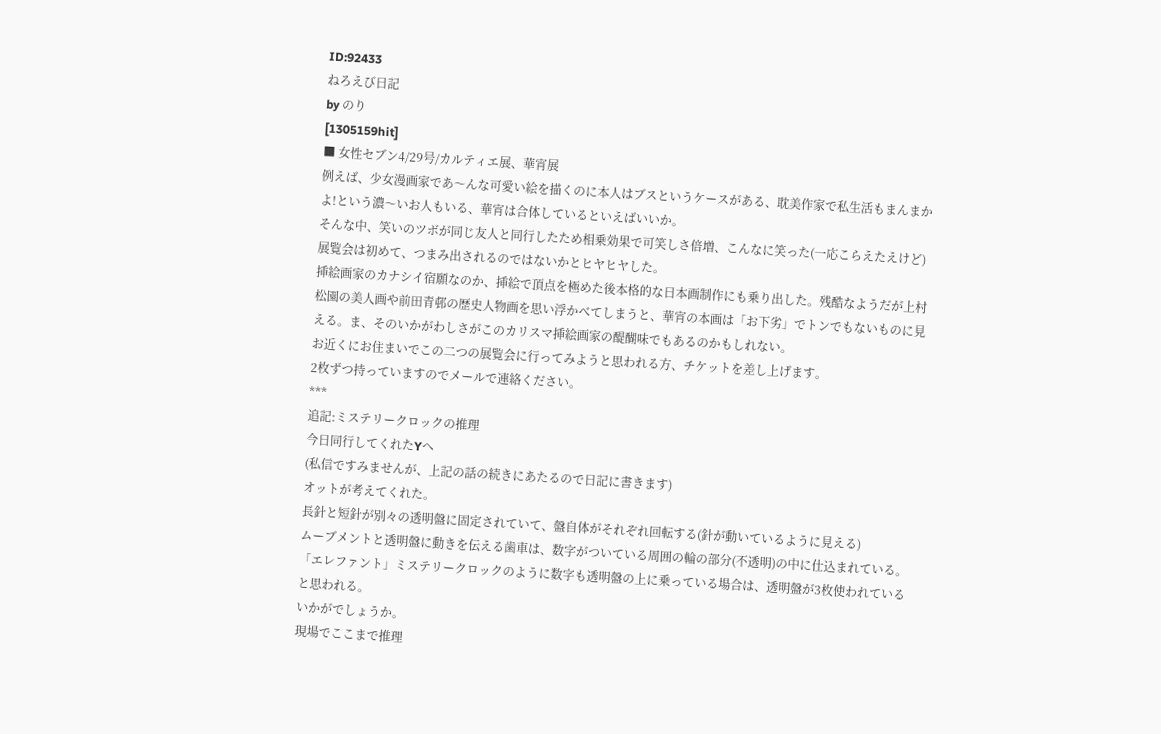ID:92433
ねろえび日記
by のり
[1305159hit]
■ 女性セブン4/29号/カルティエ展、華宵展
例えば、少女漫画家であ〜んな可愛い絵を描くのに本人はブスというケースがある、耽美作家で私生活もまんまかよ!という濃〜いお人もいる、華宵は合体しているといえばいいか。
そんな中、笑いのツボが同じ友人と同行したため相乗効果で可笑しさ倍増、こんなに笑った(一応こらえたえけど)展覧会は初めて、つまみ出されるのではないかとヒヤヒヤした。
挿絵画家のカナシイ宿願なのか、挿絵で頂点を極めた後本格的な日本画制作にも乗り出した。残酷なようだが上村松園の美人画や前田青邨の歴史人物画を思い浮かべてしまうと、華宵の本画は「お下劣」でトンでもないものに見える。ま、そのいかがわしさがこのカリスマ挿絵画家の醍醐味でもあるのかもしれない。
お近くにお住まいでこの二つの展覧会に行ってみようと思われる方、チケットを差し上げます。
2枚ずつ持っていますのでメールで連絡ください。
***
追記:ミステリークロックの推理
今日同行してくれたYへ
(私信ですみませんが、上記の話の続きにあたるので日記に書きます)
オットが考えてくれた。
長針と短針が別々の透明盤に固定されていて、盤自体がそれぞれ回転する(針が動いているように見える)
ムーブメントと透明盤に動きを伝える歯車は、数字がついている周囲の輪の部分(不透明)の中に仕込まれている。
「エレファント」ミステリークロックのように数字も透明盤の上に乗っている場合は、透明盤が3枚使われていると思われる。
いかがでしょうか。
現場でここまで推理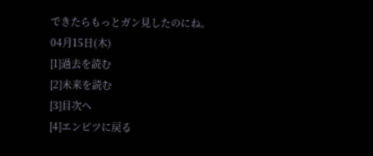できたらもっとガン見したのにね。
04月15日(木)
[1]過去を読む
[2]未来を読む
[3]目次へ
[4]エンピツに戻る